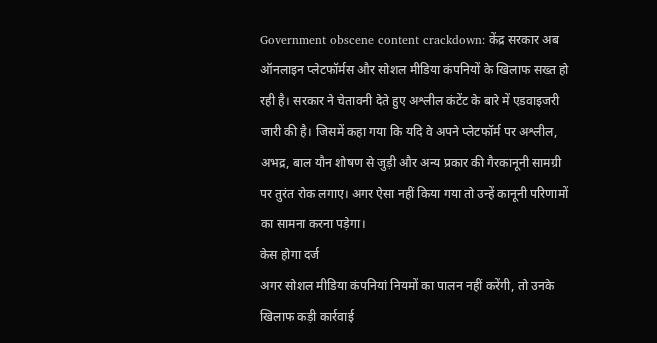Government obscene content crackdown: केंद्र सरकार अब ऑनलाइन प्लेटफॉर्मस और सोशल मीडिया कंपनियों के खिलाफ सख्त हो रही है। सरकार ने चेतावनी देते हुए अश्लील कंटेंट के बारे में एडवाइजरी जारी की है। जिसमें कहा गया कि यदि वे अपने प्लेटफॉर्म पर अश्लील, अभद्र, बाल यौन शोषण से जुड़ी और अन्य प्रकार की गैरकानूनी सामग्री पर तुरंत रोक लगाए। अगर ऐसा नहीं किया गया तो उन्हें कानूनी परिणामों का सामना करना पड़ेगा।
केस होगा दर्ज
अगर सोशल मीडिया कंपनियां नियमों का पालन नहीं करेंगी, तो उनके खिलाफ कड़ी कार्रवाई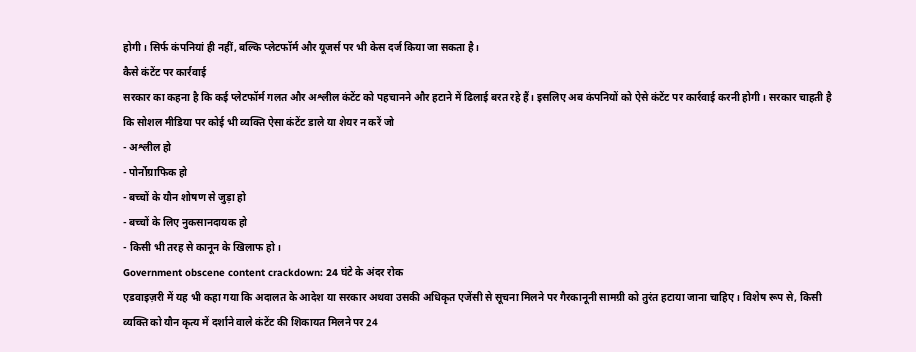होगी। सिर्फ कंपनियां ही नहीं, बल्कि प्लेटफॉर्म और यूजर्स पर भी केस दर्ज किया जा सकता है।
कैसे कंटेंट पर कार्रवाई
सरकार का कहना है कि कई प्लेटफॉर्म गलत और अश्लील कंटेंट को पहचानने और हटाने में ढिलाई बरत रहे हैं। इसलिए अब कंपनियों को ऐसे कंटेंट पर कार्रवाई करनी होगी। सरकार चाहती है कि सोशल मीडिया पर कोई भी व्यक्ति ऐसा कंटेंट डाले या शेयर न करें जो
- अश्लील हो
- पोर्नोग्राफिक हो
- बच्चों के यौन शोषण से जुड़ा हो
- बच्चों के लिए नुकसानदायक हो
- किसी भी तरह से कानून के खिलाफ हो।
Government obscene content crackdown: 24 घंटे के अंदर रोक
एडवाइज़री में यह भी कहा गया कि अदालत के आदेश या सरकार अथवा उसकी अधिकृत एजेंसी से सूचना मिलने पर गैरकानूनी सामग्री को तुरंत हटाया जाना चाहिए। विशेष रूप से, किसी व्यक्ति को यौन कृत्य में दर्शाने वाले कंटेंट की शिकायत मिलने पर 24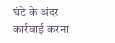घंटे के अंदर कार्रवाई करना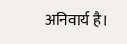अनिवार्य है।